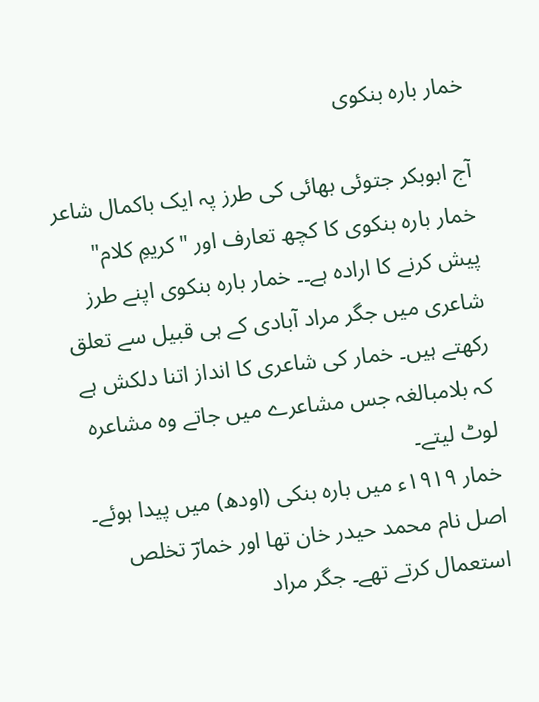خمار بارہ بنکوی

آج ابوبکر جتوئی بھائی کی طرز پہ ایک باکمال شاعر خمار بارہ بنکوی کا کچھ تعارف اور "کریمِ کلام" پیش کرنے کا ارادہ ہے۔۔ خمار بارہ بنکوی اپنے طرز شاعری میں جگر مراد آبادی کے ہی قبیل سے تعلق رکھتے ہیں۔ خمار کی شاعری کا انداز اتنا دلکش ہے کہ بلامبالغہ جس مشاعرے میں جاتے وہ مشاعرہ لوٹ لیتے۔
خمار ۱۹۱۹ء میں بارہ بنکی (اودھ) میں پیدا ہوئے۔ اصل نام محمد حیدر خان تھا اور خمارؔ تخلص استعمال کرتے تھے۔ جگر مراد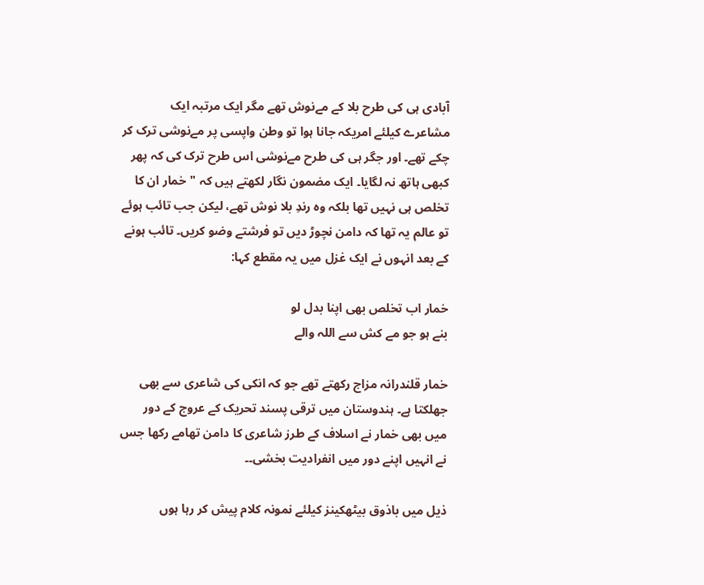آبادی ہی کی طرح بلا کے مےنوش تھے مگر ایک مرتبہ ایک مشاعرے کیلئے امریکہ جانا ہوا تو وطن واپسی پر مےنوشی ترک کر چکے تھے۔ اور جگر ہی کی طرح مےنوشی اس طرح ترک کی کہ پھر کبھی ہاتھ نہ لگایا۔ ایک مضمون نگار لکھتے ہیں کہ "خمار ان کا تخلص ہی نہیں تھا بلکہ وہ رندِ بلا نوش تھے، لیکن جب تائب ہوئے تو عالم یہ تھا کہ دامن نچوڑ دیں تو فرشتے وضو کریں۔ تائب ہونے کے بعد انہوں نے ایک غزل میں یہ مقطع کہا:

خمار اب تخلص بھی اپنا بدل لو
بنے ہو جو مے کش سے اللہ والے

خمار قلندرانہ مزاج رکھتے تھے جو کہ انکی کی شاعری سے بھی جھلکتا ہے۔ ہندوستان میں ترقی پسند تحریک کے عروج کے دور میں بھی خمار نے اسلاف کے طرز شاعری کا دامن تھامے رکھا جس نے انہیں اپنے دور میں انفرادیت بخشی۔۔

ذیل میں باذوق بیٹھکینز کیلئے نمونہ کلام پیش کر رہا ہوں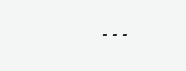۔۔۔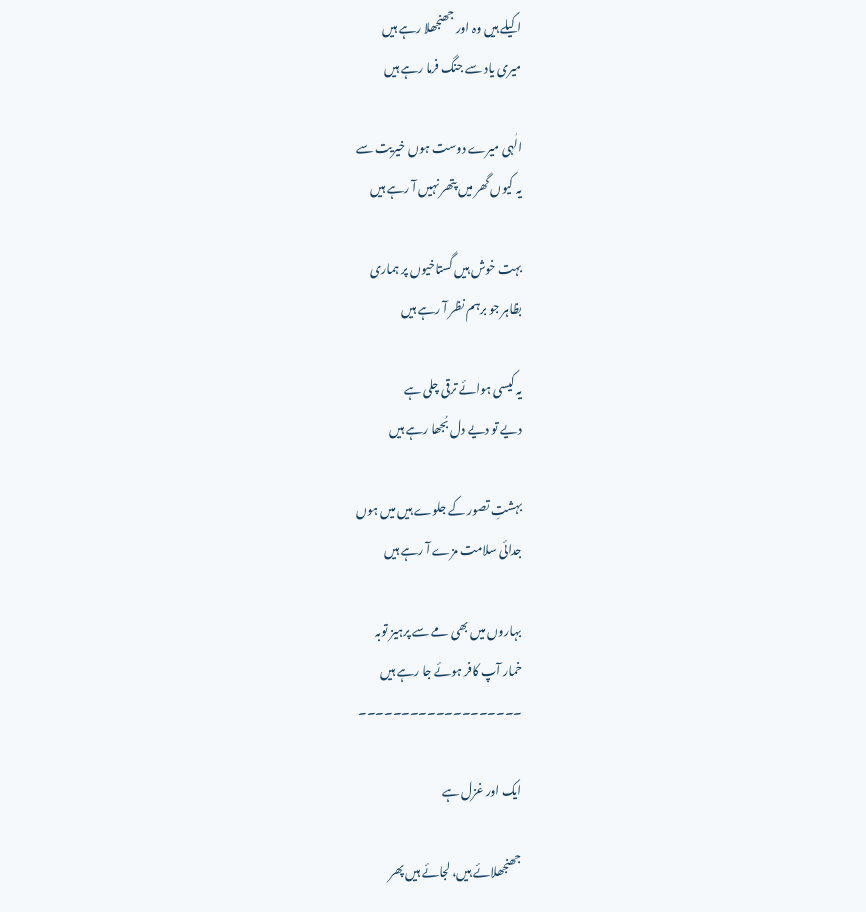اکیلے ہیں وہ اور جھنجھلا رہے ہیں
میری یاد سے جنگ فرما رہے ہیں

الٰہی میرے دوست ہوں خیریت سے
یہ کیوں گھر میں پتھر نہیں آ رہے ہیں

بہت خوش ہیں گستاخیوں پر ہماری
بظاہر جو برہم نظر آ رہے ہیں

یہ کیسی ہوائے ترقی چلی ہے
دیے تو دیے دل بُجھا رہے ہیں

بہشتِ تصور کے جلوے ہیں میں ہوں
جدائی سلامت مزے آ رہے ہیں

بہاروں میں بھی مے سے پرہیز توبہ
خمار آپ کافر ہوئے جا رہے ہیں
۔۔۔۔۔۔۔۔۔۔۔۔۔۔۔۔۔۔۔

ایک اور غزل ہے

جھنجھلائے ہیں، لجائے ہیں پھر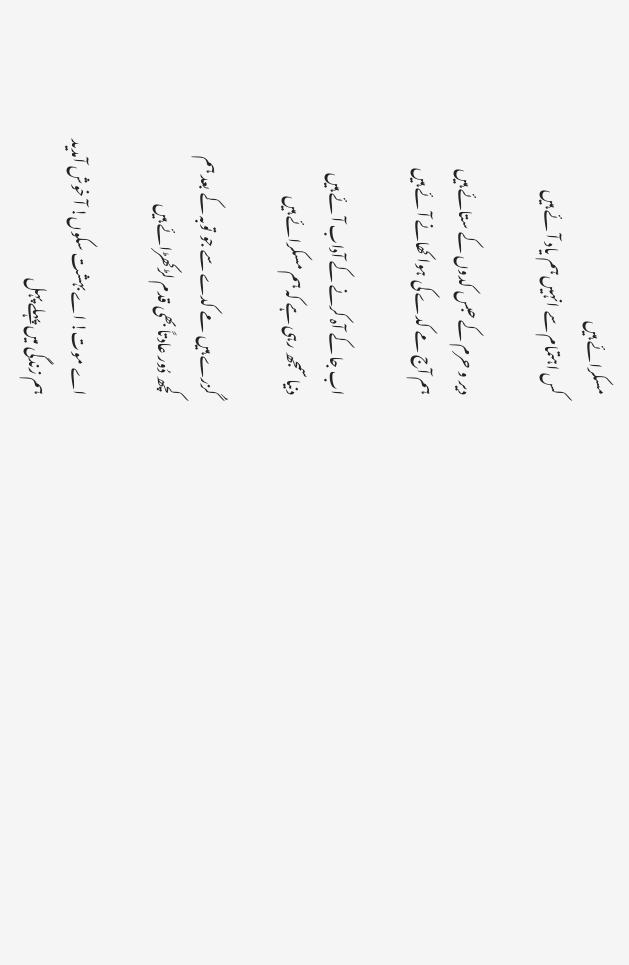مسکرائے ہیں
کس اہتمام سے انہیں ہم یاد آئے ہیں

دیر و حرم کے حبس کدوں کے ستائے ہیں
ہم آج مے کدے کی ہوا کھانے آئے ہیں

اب جا کے آہ کرنے کے آداب آئے ہیں
دنیا سمجھ رہی ہے کہ ہم مسکرائے ہیں

گُزرے ہیں مے کدے سے جو توبہ کے بعد ہم
کچھ دُور عادتاً بھی قدم لڑکھڑائے ہیں

اے موت! اے بہشت سکوں! آ خوش آمدید
ہم زندگی میں پہلے پہل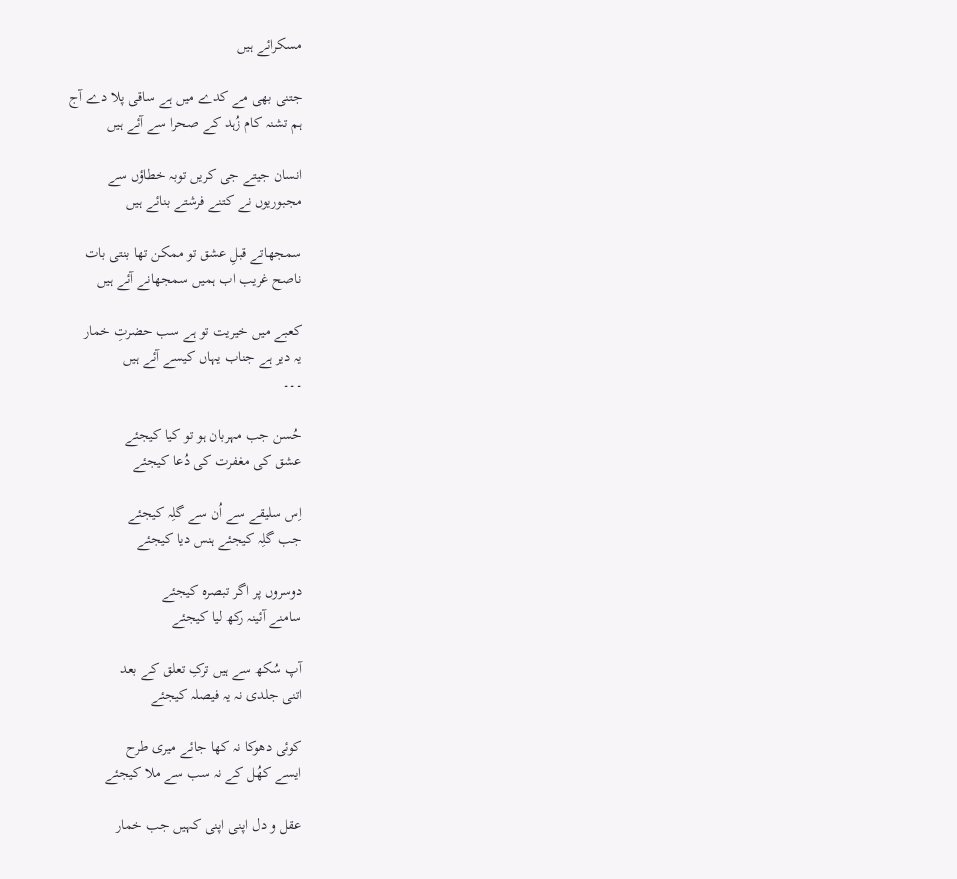مسکرائے ہیں

جتنی بھی مے کدے میں ہے ساقی پلا دے آج
ہم تشنہ کام زُہد کے صحرا سے آئے ہیں

انسان جیتے جی کریں توبہ خطاؤں سے
مجبوریوں نے کتنے فرشتے بنائے ہیں

سمجھاتے قبلِ عشق تو ممکن تھا بنتی بات
ناصح غریب اب ہمیں سمجھانے آئے ہیں

کعبے میں خیریت تو ہے سب حضرتِ خمار
یہ دیر ہے جناب یہاں کیسے آئے ہیں
۔۔۔

حُسن جب مہربان ہو تو کیا کیجئے
عشق کی مغفرت کی دُعا کیجئے

اِس سلیقے سے اُن سے گلِہ کیجئے
جب گلِہ کیجئے ہنس دیا کیجئے

دوسروں پر اگر تبصرہ کیجئے
سامنے آئینہ رکھ لیا کیجئے

آپ سُکھ سے ہیں ترکِ تعلق کے بعد
اتنی جلدی نہ یہ فیصلہ کیجئے

کوئی دھوکا نہ کھا جائے میری طرح
ایسے کھُل کے نہ سب سے ملا کیجئے

عقل و دل اپنی اپنی کہیں جب خمار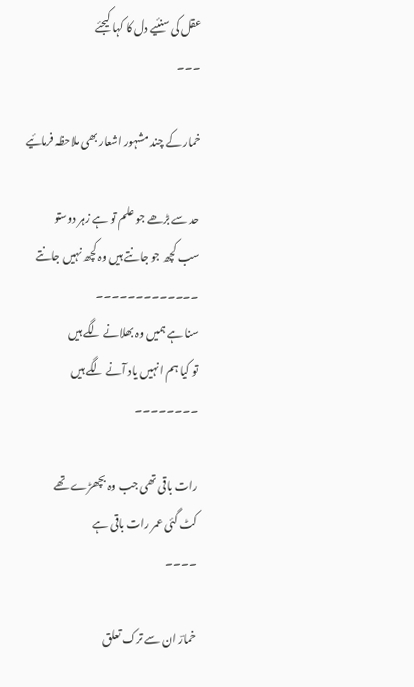عقل کی سنئیے دل کا کہا کیجئے
۔۔۔

خمار کے چند مشہور اشعار بھی ملاحظہ فرمائیے

حد سے بڑھے جو علم تو ہے زہر دوستو
سب کچھ جو جانتے ہیں وہ کچھ نہیں جانتے
۔۔۔۔۔۔۔۔۔۔۔۔۔
سنا ہے ہمیں وہ بھلانے لگے ہیں
تو کیا ہم انہیں یاد آنے لگے ہیں
۔۔۔۔۔۔۔۔

رات باقی تھی جب وہ بچھڑے تھے
کٹ گئی عمر رات باقی ہے
۔۔۔۔

خمارؔ ان سے ترک تعلق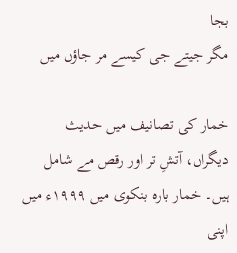بجا
مگر جیتے جی کیسے مر جاؤں میں

خمار کی تصانیف میں حدیث دیگراں، آتشِ تر اور رقص مے شامل ہیں۔ خمار بارہ بنکوی میں ۱۹۹۹ء میں اپنی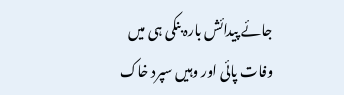جائے پیدائش بارہ بنکی ہی میں وفات پائی اور وہیں سپرد خاک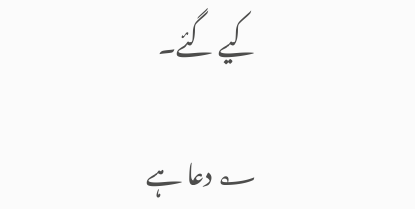کیے گئے۔

؂ دعا ہے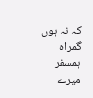کہ نہ ہوں گمراہ ہمسفر میرے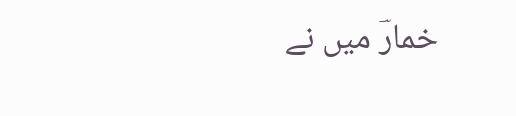خمارؔ میں نے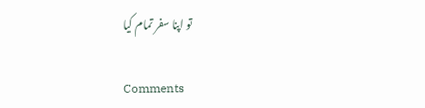تو اپنا سفر تمام کیا

Comments